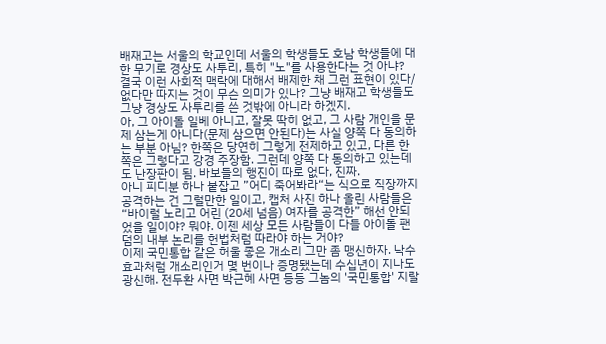배재고는 서울의 학교인데 서울의 학생들도 호남 학생들에 대한 무기로 경상도 사투리, 특히 "노"를 사용한다는 것 아냐? 결국 이런 사회적 맥락에 대해서 배제한 채 그런 표현이 있다/없다만 따지는 것이 무슨 의미가 있나? 그냥 배재고 학생들도 그냥 경상도 사투리를 쓴 것밖에 아니라 하겠지.
아, 그 아이돌 일베 아니고, 잘못 딱히 없고, 그 사람 개인을 문제 삼는게 아니다(문제 삼으면 안된다)는 사실 양쪽 다 동의하는 부분 아님? 한쪽은 당연히 그렇게 전제하고 있고, 다른 한쪽은 그렇다고 강경 주장함. 그런데 양쪽 다 동의하고 있는데도 난장판이 됨. 바보들의 행진이 따로 없다, 진짜.
아니 피디분 하나 붙잡고 ”어디 죽어봐라“는 식으로 직장까지 공격하는 건 그럴만한 일이고, 캡처 사진 하나 올린 사람들은 “바이럴 노리고 어린 (20세 넘음) 여자를 공격한” 해선 안되었을 일이야? 뭐야. 이젠 세상 모든 사람들이 다들 아이돌 팬덤의 내부 논리를 헌법처럼 따라야 하는 거야?
이제 국민통합 같은 허울 좋은 개소리 그만 좀 맹신하자. 낙수효과처럼 개소리인거 몇 번이나 증명됐는데 수십년이 지나도 광신해. 전두환 사면 박근혜 사면 등등 그놈의 '국민통합' 지랄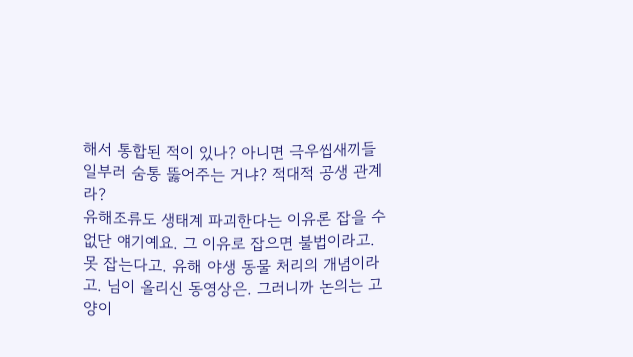해서 통합된 적이 있나? 아니면 극우씹새끼들 일부러 숨통 뚫어주는 거냐? 적대적 공생 관계라?
유해조류도 생태계 파괴한다는 이유론 잡을 수 없단 얘기예요. 그 이유로 잡으면 불법이라고. 못 잡는다고. 유해 야생 동물 처리의 개념이라고. 님이 올리신 동영상은. 그러니까 논의는 고양이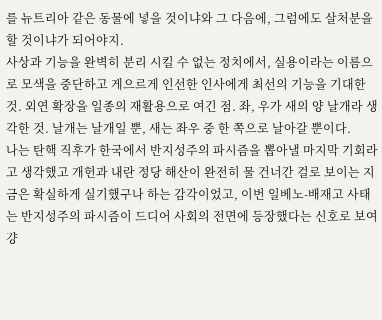를 뉴트리아 같은 동물에 넣을 것이냐와 그 다음에, 그럼에도 살처분을 할 것이냐가 되어야지.
사상과 기능을 완벽히 분리 시킬 수 없는 정치에서, 실용이라는 이름으로 모색을 중단하고 게으르게 인선한 인사에게 최선의 기능을 기대한 것. 외연 확장을 일종의 재활용으로 여긴 점. 좌, 우가 새의 양 날개라 생각한 것. 날개는 날개일 뿐, 새는 좌우 중 한 쪽으로 날아갈 뿐이다.
나는 탄핵 직후가 한국에서 반지성주의 파시즘을 뽑아낼 마지막 기회라고 생각했고 개헌과 내란 정당 해산이 완전히 물 건너간 걸로 보이는 지금은 확실하게 실기했구나 하는 감각이었고, 이번 일베노-배재고 사태는 반지성주의 파시즘이 드디어 사회의 전면에 등장했다는 신호로 보여 걍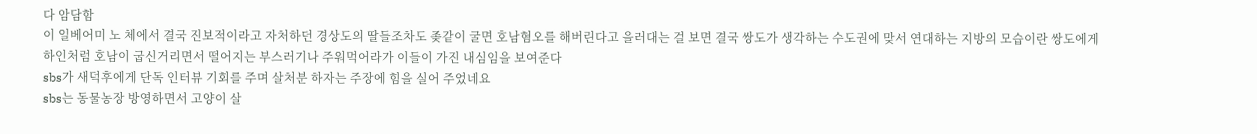다 암담함
이 일베어미 노 체에서 결국 진보적이라고 자처하던 경상도의 딸들조차도 좆같이 굴면 호남혐오를 해버린다고 을러대는 걸 보면 결국 쌍도가 생각하는 수도권에 맞서 연대하는 지방의 모습이란 쌍도에게 하인처럼 호남이 굽신거리면서 떨어지는 부스러기나 주워먹어라가 이들이 가진 내심임을 보여준다
sbs가 새덕후에게 단독 인터뷰 기회를 주며 살처분 하자는 주장에 힘을 실어 주었네요
sbs는 동물농장 방영하면서 고양이 살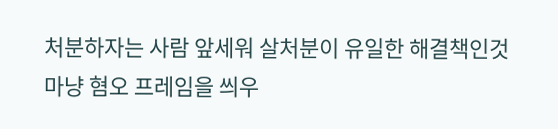처분하자는 사람 앞세워 살처분이 유일한 해결책인것 마냥 혐오 프레임을 씌우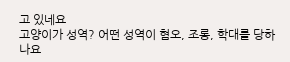고 있네요
고양이가 성역? 어떤 성역이 혐오, 조롱, 학대를 당하나요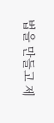법을 만들고 제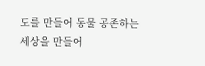도를 만들어 동물 공존하는 세상을 만들어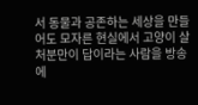서 동물과 공존하는 세상을 만들어도 모자른 현실에서 고양이 살처분만이 답이라는 사람을 방송에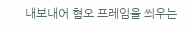내보내어 혐오 프레임을 씌우는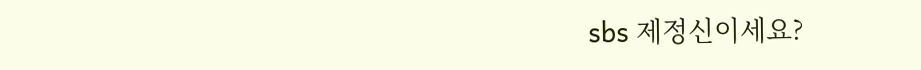sbs 제정신이세요?